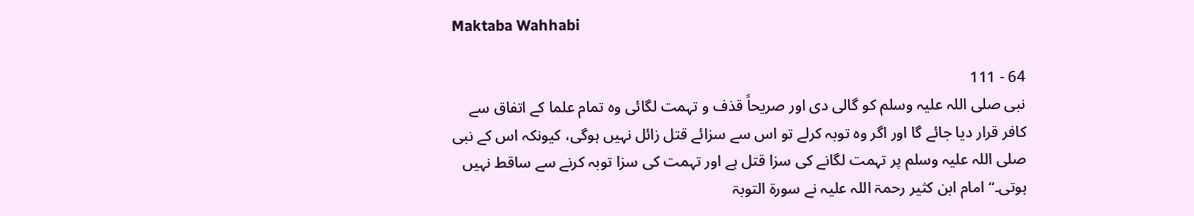Maktaba Wahhabi

64 - 111
نبی صلی اللہ علیہ وسلم کو گالی دی اور صریحاً قذف و تہمت لگائی وہ تمام علما کے اتفاق سے کافر قرار دیا جائے گا اور اگر وہ توبہ کرلے تو اس سے سزائے قتل زائل نہیں ہوگی، کیونکہ اس کے نبی صلی اللہ علیہ وسلم پر تہمت لگانے کی سزا قتل ہے اور تہمت کی سزا توبہ کرنے سے ساقط نہیں ہوتی۔‘‘ امام ابن کثیر رحمۃ اللہ علیہ نے سورة التوبۃ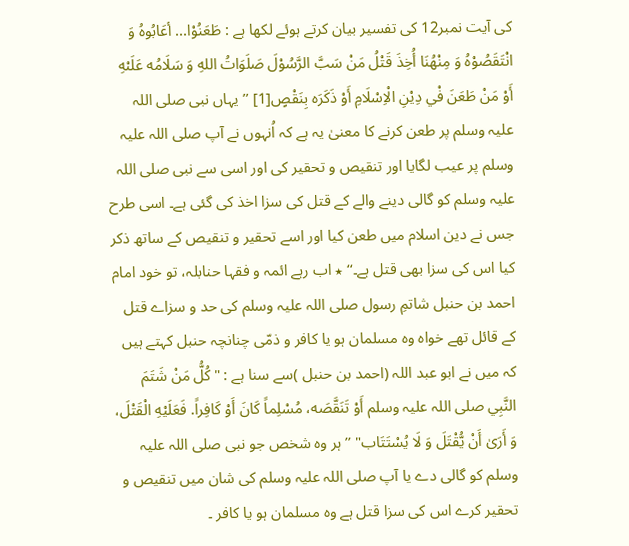کی آیت نمبر12 کی تفسیر بیان کرتے ہوئے لکھا ہے : طَعَنُوْا... أعَابُوهُ وَ انْتَقَصُوْهُ وَ مِنْهُنَا أُخِذَ قَتْلُ مَنْ سَبَّ الرَّسُوْلَ صَلَوَاتُ اللهِ وَ سَلَامُه عَلَىْهِ أَوْ مَنْ طَعَنَ فْي دِیْنِ الْاِسْلَامِ أَوْ ذَکَرَه بِنَقْصٍ[1] ’’یہاں نبی صلی اللہ علیہ وسلم پر طعن کرنے کا معنیٰ یہ ہے کہ اُنہوں نے آپ صلی اللہ علیہ وسلم پر عیب لگایا اور تنقیص و تحقیر کی اور اسی سے نبی صلی اللہ علیہ وسلم کو گالی دینے والے کے قتل کی سزا اخذ کی گئی ہے۔ اسی طرح جس نے دین اسلام میں طعن کیا اور اسے تحقیر و تنقیص کے ساتھ ذکر کیا اس کی سزا بھی قتل ہے۔‘‘ ٭ اب رہے ائمہ و فقہا حنابلہ، تو خود امام احمد بن حنبل شاتمِ رسول صلی اللہ علیہ وسلم کی حد و سزاے قتل کے قائل تھے خواه وہ مسلمان ہو یا کافر و ذمّی چنانچہ حنبل کہتے ہیں کہ میں نے ابو عبد اللہ (احمد بن حنبل )سے سنا ہے : "کُلُّ مَنْ شَتَمَ النَّبِي صلی اللہ علیہ وسلم أَوْ تَنَقَّصَه، مُسْلِماً کَانَ أَوْ کَافِراً. فَعَلَيْهِ الْقَتْلَ، وَ أَرَیٰ أَنْ یُّقْتَلَ وَ لَا یُسْتَتَاب" ’’ ہر وہ شخص جو نبی صلی اللہ علیہ وسلم کو گالی دے یا آپ صلی اللہ علیہ وسلم کی شان میں تنقیص و تحقیر کرے اس کی سزا قتل ہے وہ مسلمان ہو یا کافر ۔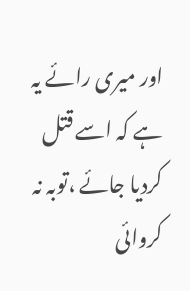اور میری رائے یہ ہے کہ اسے قتل کردیا جائے ،توبہ نہ کروائی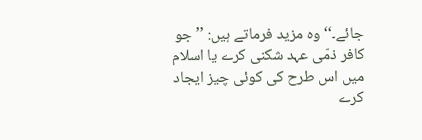جائے۔‘‘ وہ مزید فرماتے ہیں: ’’ جو کافر ذمّی عہد شکنی کرے یا اسلام میں اس طرح کی کوئی چیز ایجاد کرے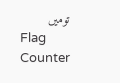تومیں
Flag Counter